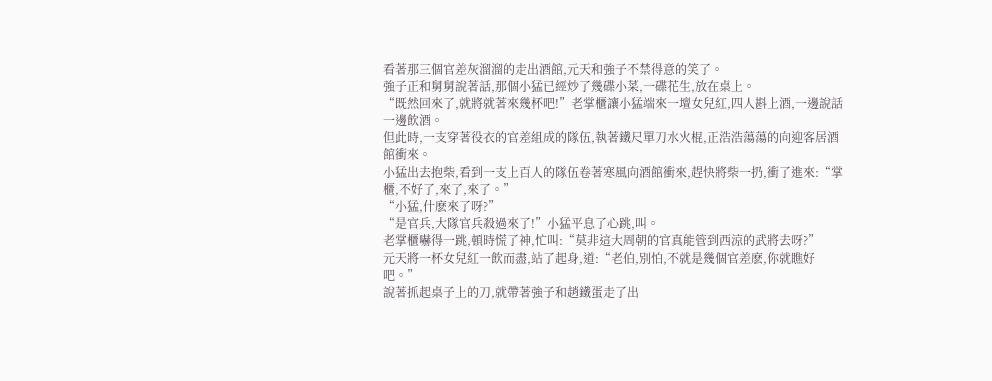看著那三個官差灰溜溜的走出酒館,元天和強子不禁得意的笑了。
強子正和舅舅說著話,那個小猛已經炒了幾碟小菜,一碟花生,放在桌上。
“既然回來了,就將就著來幾杯吧!”老掌櫃讓小猛端來一壇女兒紅,四人斟上酒,一邊說話一邊飲酒。
但此時,一支穿著役衣的官差組成的隊伍,執著鐵尺單刀水火棍,正浩浩蕩蕩的向迎客居酒館衝來。
小猛出去抱柴,看到一支上百人的隊伍卷著寒風向酒館衝來,趕快將柴一扔,衝了進來:“掌櫃,不好了,來了,來了。”
“小猛,什麽來了呀?”
“是官兵,大隊官兵殺過來了!”小猛平息了心跳,叫。
老掌櫃嚇得一跳,頓時慌了神,忙叫:“莫非這大周朝的官真能管到西涼的武將去呀?”
元天將一杯女兒紅一飲而盡,站了起身,道:“老伯,別怕,不就是幾個官差麽,你就瞧好吧。”
說著抓起桌子上的刀,就帶著強子和趙鐵蛋走了出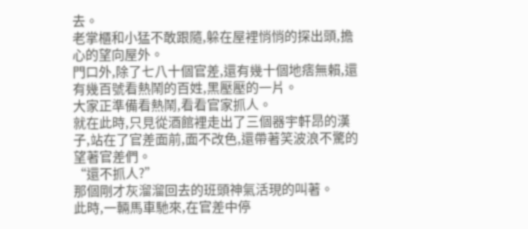去。
老掌櫃和小猛不敢跟隨,躲在屋裡悄悄的探出頭,擔心的望向屋外。
門口外,除了七八十個官差,還有幾十個地痞無賴,還有幾百號看熱鬧的百姓,黑壓壓的一片。
大家正準備看熱鬧,看看官家抓人。
就在此時,只見從酒館裡走出了三個器宇軒昂的漢子,站在了官差面前,面不改色,還帶著笑波浪不驚的望著官差們。
“還不抓人?”
那個剛才灰溜溜回去的班頭神氣活現的叫著。
此時,一輛馬車馳來,在官差中停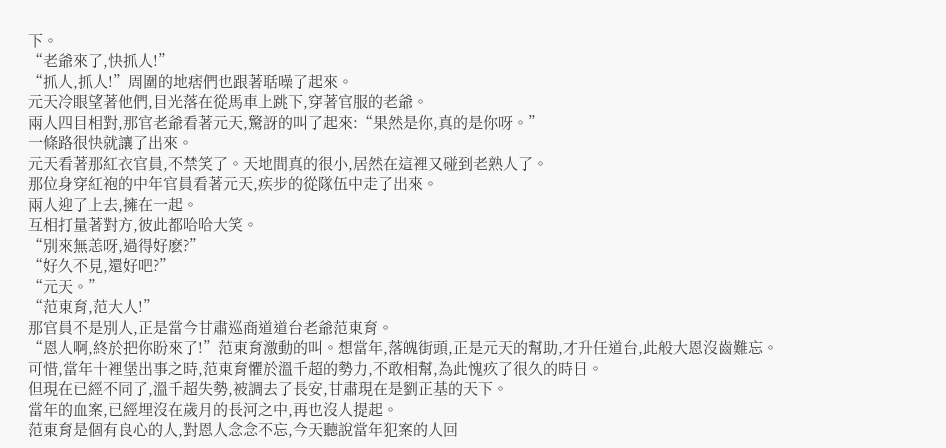下。
“老爺來了,快抓人!”
“抓人,抓人!”周圍的地痞們也跟著聒噪了起來。
元天冷眼望著他們,目光落在從馬車上跳下,穿著官服的老爺。
兩人四目相對,那官老爺看著元天,驚訝的叫了起來:“果然是你,真的是你呀。”
一條路很快就讓了出來。
元天看著那紅衣官員,不禁笑了。天地間真的很小,居然在這裡又碰到老熟人了。
那位身穿紅袍的中年官員看著元天,疾步的從隊伍中走了出來。
兩人迎了上去,擁在一起。
互相打量著對方,彼此都哈哈大笑。
“別來無恙呀,過得好麽?”
“好久不見,還好吧?”
“元天。”
“范東育,范大人!”
那官員不是別人,正是當今甘肅巡商道道台老爺范東育。
“恩人啊,終於把你盼來了!”范東育激動的叫。想當年,落魄街頭,正是元天的幫助,才升任道台,此般大恩沒齒難忘。
可惜,當年十裡堡出事之時,范東育懼於溫千超的勢力,不敢相幫,為此愧疚了很久的時日。
但現在已經不同了,溫千超失勢,被調去了長安,甘肅現在是劉正基的天下。
當年的血案,已經埋沒在歲月的長河之中,再也沒人提起。
范東育是個有良心的人,對恩人念念不忘,今天聽說當年犯案的人回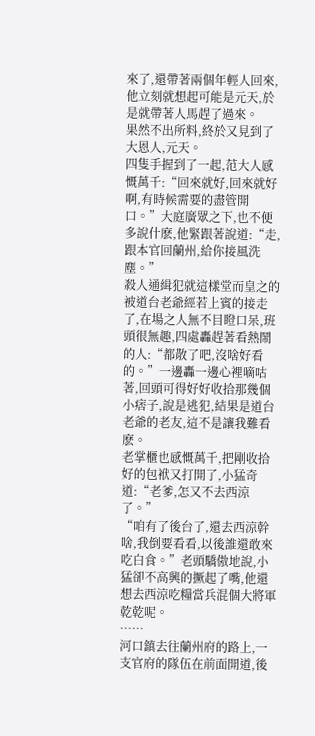來了,還帶著兩個年輕人回來,他立刻就想起可能是元天,於是就帶著人馬趕了過來。
果然不出所料,終於又見到了大恩人,元天。
四隻手握到了一起,范大人感慨萬千:“回來就好,回來就好啊,有時候需要的盡管開口。”大庭廣眾之下,也不便多說什麽,他緊跟著說道:“走,跟本官回蘭州,給你接風洗塵。”
殺人通緝犯就這樣堂而皇之的被道台老爺經若上賓的接走了,在場之人無不目瞪口呆,班頭很無趣,四處轟趕著看熱鬧的人:“都散了吧,沒啥好看的。”一邊轟一邊心裡嘀咕著,回頭可得好好收拾那幾個小痞子,說是逃犯,結果是道台老爺的老友,這不是讓我難看麽。
老掌櫃也感慨萬千,把剛收拾好的包袱又打開了,小猛奇道:“老爹,怎又不去西涼了。”
“咱有了後台了,還去西涼幹啥,我倒要看看,以後誰還敢來吃白食。”老頭驕傲地說,小猛卻不高興的撅起了嘴,他還想去西涼吃糧當兵混個大將軍乾乾呢。
……
河口鎮去往蘭州府的路上,一支官府的隊伍在前面開道,後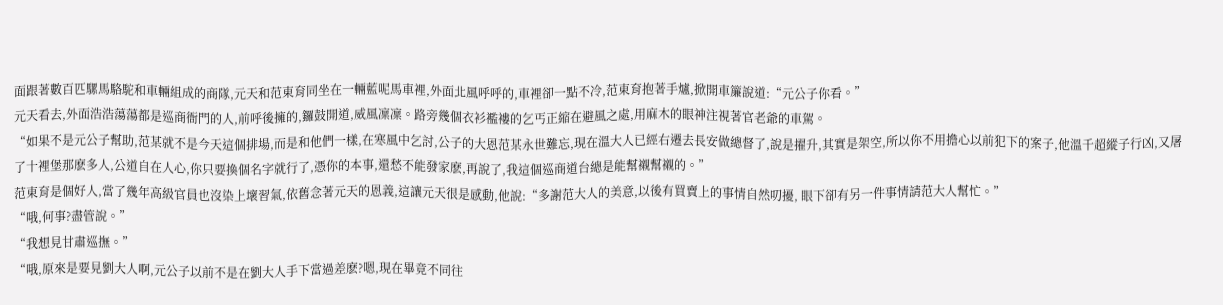面跟著數百匹騾馬駱駝和車輛組成的商隊,元天和范東育同坐在一輛藍呢馬車裡,外面北風呼呼的,車裡卻一點不冷,范東育抱著手爐,掀開車簾說道:“元公子你看。”
元天看去,外面浩浩蕩蕩都是巡商衙門的人,前呼後擁的,鑼鼓開道,威風凜凜。路旁幾個衣衫襤褸的乞丐正縮在避風之處,用麻木的眼神注視著官老爺的車駕。
“如果不是元公子幫助,范某就不是今天這個排場,而是和他們一樣,在寒風中乞討,公子的大恩范某永世難忘,現在溫大人已經右遷去長安做總督了,說是擢升,其實是架空,所以你不用擔心以前犯下的案子,他溫千超縱子行凶,又屠了十裡堡那麽多人,公道自在人心,你只要換個名字就行了,憑你的本事,還愁不能發家麽,再說了,我這個巡商道台總是能幫襯幫襯的。”
范東育是個好人,當了幾年高級官員也沒染上壞習氣,依舊念著元天的恩義,這讓元天很是感動,他說:“多謝范大人的美意,以後有買賣上的事情自然叨擾, 眼下卻有另一件事情請范大人幫忙。”
“哦,何事?盡管說。”
“我想見甘肅巡撫。”
“哦,原來是要見劉大人啊,元公子以前不是在劉大人手下當過差麽?嗯,現在畢竟不同往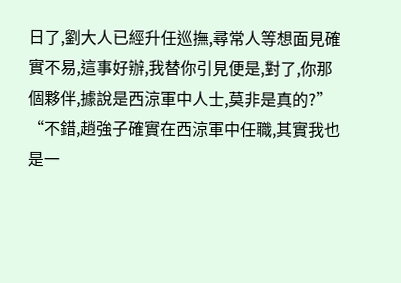日了,劉大人已經升任巡撫,尋常人等想面見確實不易,這事好辦,我替你引見便是,對了,你那個夥伴,據說是西涼軍中人士,莫非是真的?”
“不錯,趙強子確實在西涼軍中任職,其實我也是一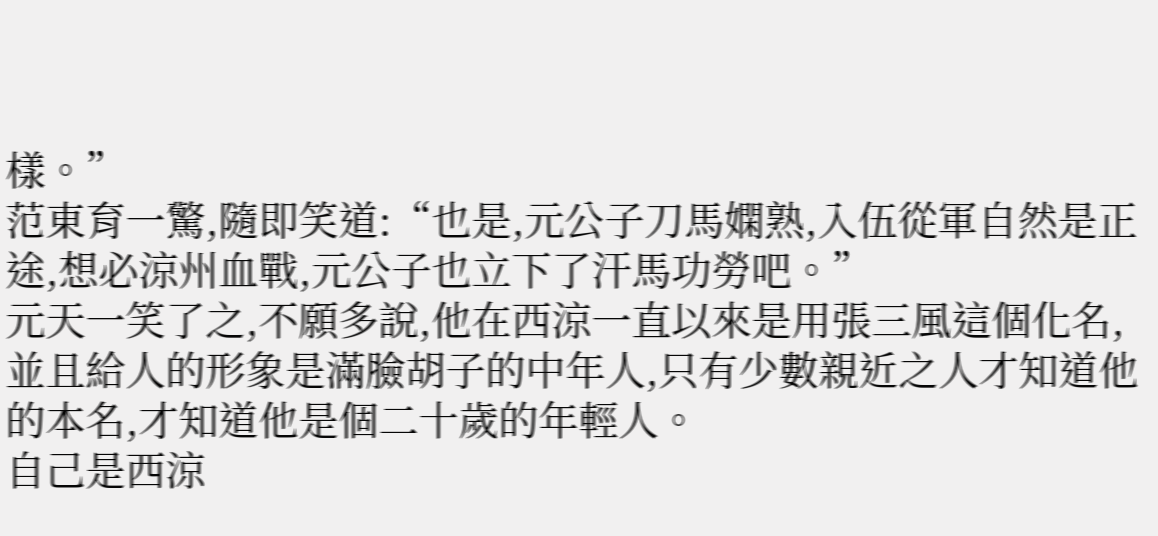樣。”
范東育一驚,隨即笑道:“也是,元公子刀馬嫻熟,入伍從軍自然是正途,想必涼州血戰,元公子也立下了汗馬功勞吧。”
元天一笑了之,不願多說,他在西涼一直以來是用張三風這個化名,並且給人的形象是滿臉胡子的中年人,只有少數親近之人才知道他的本名,才知道他是個二十歲的年輕人。
自己是西涼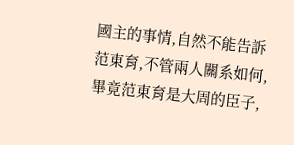國主的事情,自然不能告訴范東育,不管兩人關系如何,畢竟范東育是大周的臣子,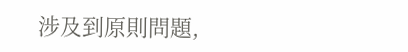涉及到原則問題,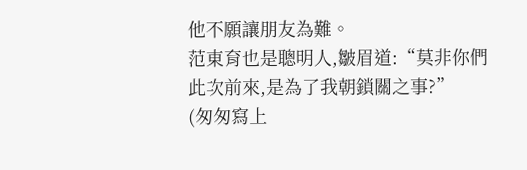他不願讓朋友為難。
范東育也是聰明人,皺眉道:“莫非你們此次前來,是為了我朝鎖關之事?”
(匆匆寫上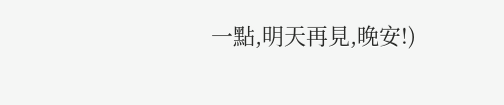一點,明天再見,晚安!)